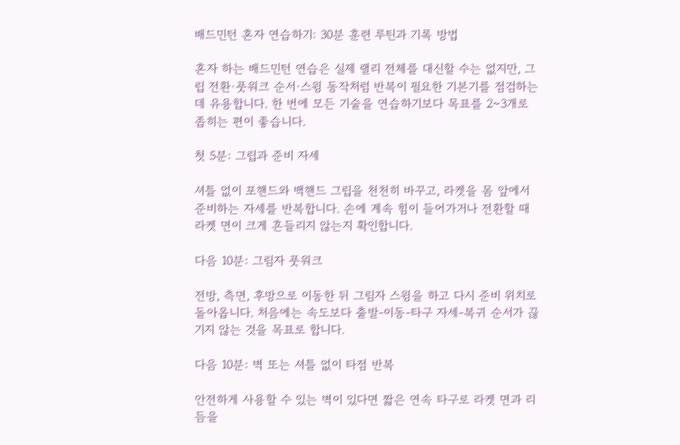배드민턴 혼자 연습하기: 30분 훈련 루틴과 기록 방법

혼자 하는 배드민턴 연습은 실제 랠리 전체를 대신할 수는 없지만, 그립 전환·풋워크 순서·스윙 동작처럼 반복이 필요한 기본기를 점검하는 데 유용합니다. 한 번에 모든 기술을 연습하기보다 목표를 2~3개로 좁히는 편이 좋습니다.

첫 5분: 그립과 준비 자세

셔틀 없이 포핸드와 백핸드 그립을 천천히 바꾸고, 라켓을 몸 앞에서 준비하는 자세를 반복합니다. 손에 계속 힘이 들어가거나 전환할 때 라켓 면이 크게 흔들리지 않는지 확인합니다.

다음 10분: 그림자 풋워크

전방, 측면, 후방으로 이동한 뒤 그림자 스윙을 하고 다시 준비 위치로 돌아옵니다. 처음에는 속도보다 출발-이동-타구 자세-복귀 순서가 끊기지 않는 것을 목표로 합니다.

다음 10분: 벽 또는 셔틀 없이 타점 반복

안전하게 사용할 수 있는 벽이 있다면 짧은 연속 타구로 라켓 면과 리듬을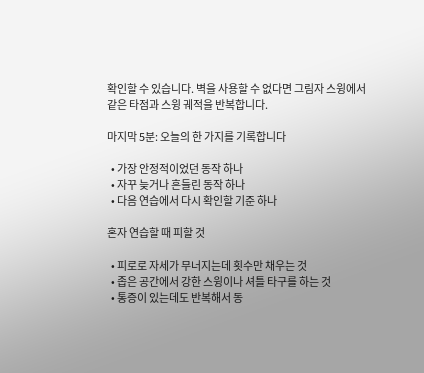확인할 수 있습니다. 벽을 사용할 수 없다면 그림자 스윙에서 같은 타점과 스윙 궤적을 반복합니다.

마지막 5분: 오늘의 한 가지를 기록합니다

  • 가장 안정적이었던 동작 하나
  • 자꾸 늦거나 흔들린 동작 하나
  • 다음 연습에서 다시 확인할 기준 하나

혼자 연습할 때 피할 것

  • 피로로 자세가 무너지는데 횟수만 채우는 것
  • 좁은 공간에서 강한 스윙이나 셔틀 타구를 하는 것
  • 통증이 있는데도 반복해서 동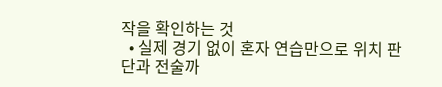작을 확인하는 것
  • 실제 경기 없이 혼자 연습만으로 위치 판단과 전술까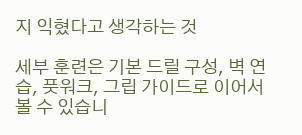지 익혔다고 생각하는 것

세부 훈련은 기본 드릴 구성, 벽 연습, 풋워크, 그립 가이드로 이어서 볼 수 있습니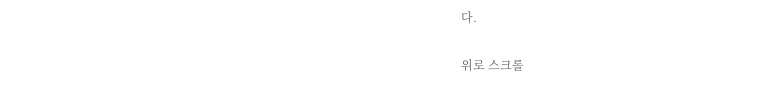다.

위로 스크롤